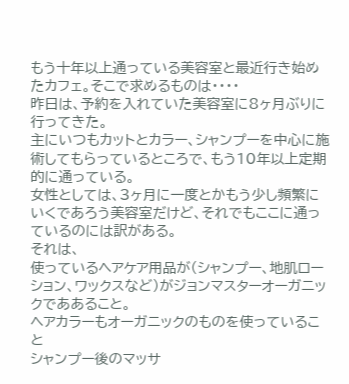もう十年以上通っている美容室と最近行き始めたカフェ。そこで求めるものは・・・・
昨日は、予約を入れていた美容室に8ヶ月ぶりに行ってきた。
主にいつもカットとカラー、シャンプーを中心に施術してもらっているところで、もう10年以上定期的に通っている。
女性としては、3ヶ月に一度とかもう少し頻繁にいくであろう美容室だけど、それでもここに通っているのには訳がある。
それは、
使っているヘアケア用品が(シャンプー、地肌ローション、ワックスなど)がジョンマスターオーガニックでああること。
ヘアカラーもオーガニックのものを使っていること
シャンプー後のマッサ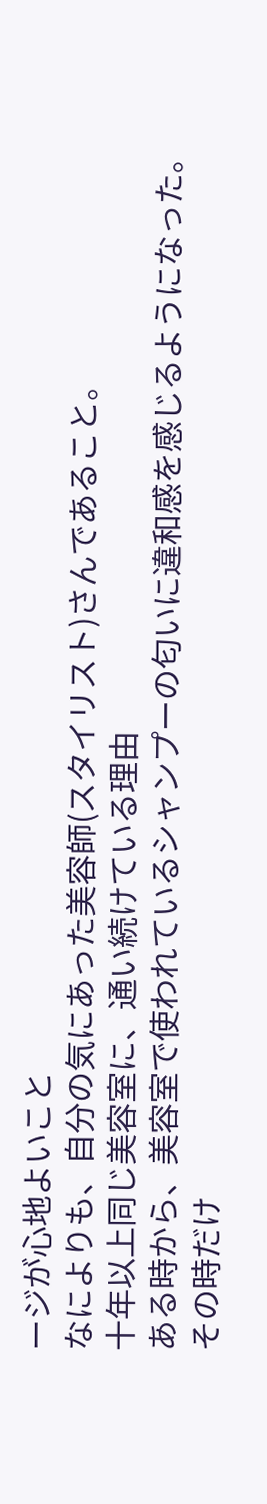ージが心地よいこと
なによりも、自分の気にあった美容師(スタイリスト)さんであること。
十年以上同じ美容室に、通い続けている理由
ある時から、美容室で使われているシャンプーの匂いに違和感を感じるようになった。その時だけ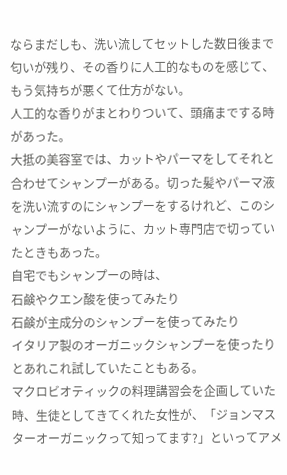ならまだしも、洗い流してセットした数日後まで匂いが残り、その香りに人工的なものを感じて、もう気持ちが悪くて仕方がない。
人工的な香りがまとわりついて、頭痛までする時があった。
大抵の美容室では、カットやパーマをしてそれと合わせてシャンプーがある。切った髪やパーマ液を洗い流すのにシャンプーをするけれど、このシャンプーがないように、カット専門店で切っていたときもあった。
自宅でもシャンプーの時は、
石鹸やクエン酸を使ってみたり
石鹸が主成分のシャンプーを使ってみたり
イタリア製のオーガニックシャンプーを使ったり
とあれこれ試していたこともある。
マクロビオティックの料理講習会を企画していた時、生徒としてきてくれた女性が、「ジョンマスターオーガニックって知ってます?」といってアメ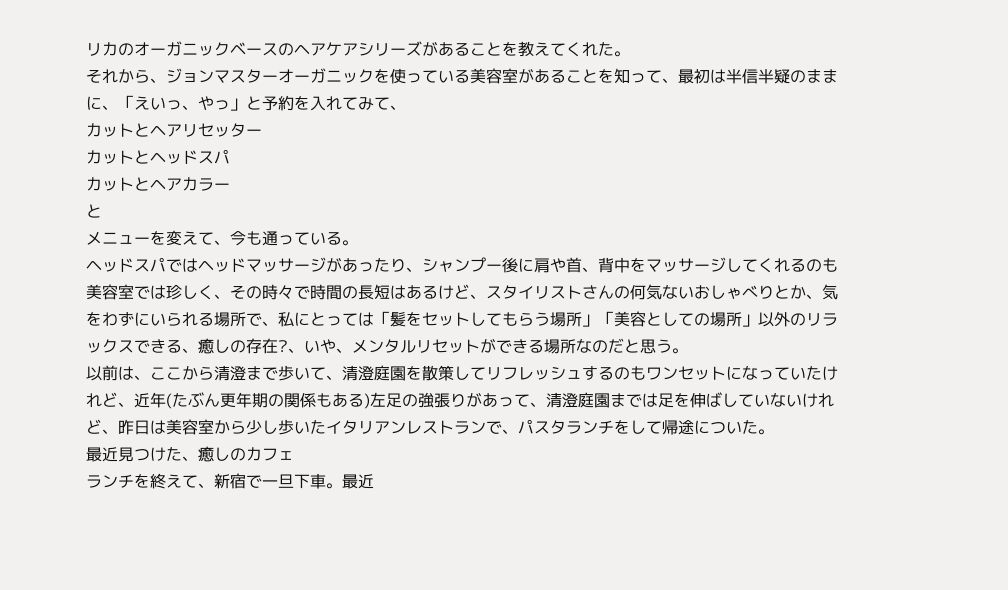リカのオーガニックベースのヘアケアシリーズがあることを教えてくれた。
それから、ジョンマスターオーガニックを使っている美容室があることを知って、最初は半信半疑のままに、「えいっ、やっ」と予約を入れてみて、
カットとヘアリセッター
カットとヘッドスパ
カットとヘアカラー
と
メニューを変えて、今も通っている。
ヘッドスパではヘッドマッサージがあったり、シャンプー後に肩や首、背中をマッサージしてくれるのも美容室では珍しく、その時々で時間の長短はあるけど、スタイリストさんの何気ないおしゃべりとか、気をわずにいられる場所で、私にとっては「髪をセットしてもらう場所」「美容としての場所」以外のリラックスできる、癒しの存在?、いや、メンタルリセットができる場所なのだと思う。
以前は、ここから清澄まで歩いて、清澄庭園を散策してリフレッシュするのもワンセットになっていたけれど、近年(たぶん更年期の関係もある)左足の強張りがあって、清澄庭園までは足を伸ばしていないけれど、昨日は美容室から少し歩いたイタリアンレストランで、パスタランチをして帰途についた。
最近見つけた、癒しのカフェ
ランチを終えて、新宿で一旦下車。最近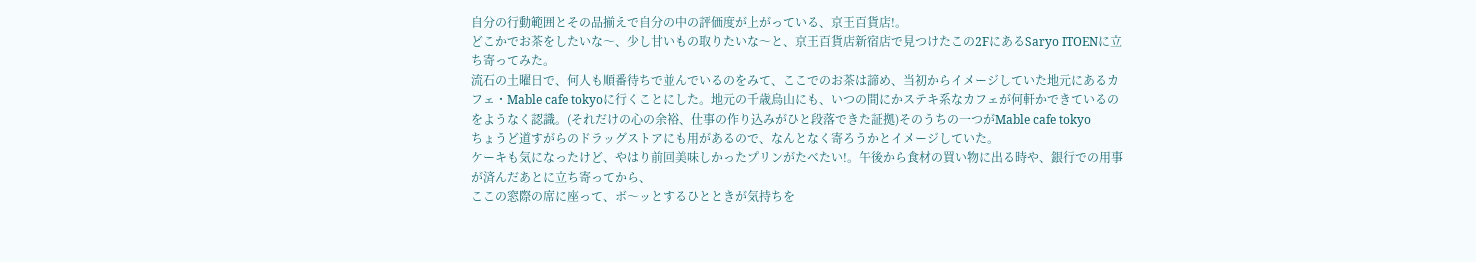自分の行動範囲とその品揃えで自分の中の評価度が上がっている、京王百貨店!。
どこかでお茶をしたいな〜、少し甘いもの取りたいな〜と、京王百貨店新宿店で見つけたこの2FにあるSaryo ITOENに立ち寄ってみた。
流石の土曜日で、何人も順番待ちで並んでいるのをみて、ここでのお茶は諦め、当初からイメージしていた地元にあるカフェ・Mable cafe tokyoに行くことにした。地元の千歳烏山にも、いつの間にかステキ系なカフェが何軒かできているのをようなく認識。(それだけの心の余裕、仕事の作り込みがひと段落できた証拠)そのうちの一つがMable cafe tokyo
ちょうど道すがらのドラッグストアにも用があるので、なんとなく寄ろうかとイメージしていた。
ケーキも気になったけど、やはり前回美味しかったプリンがたべたい!。午後から食材の買い物に出る時や、銀行での用事が済んだあとに立ち寄ってから、
ここの窓際の席に座って、ボ〜ッとするひとときが気持ちを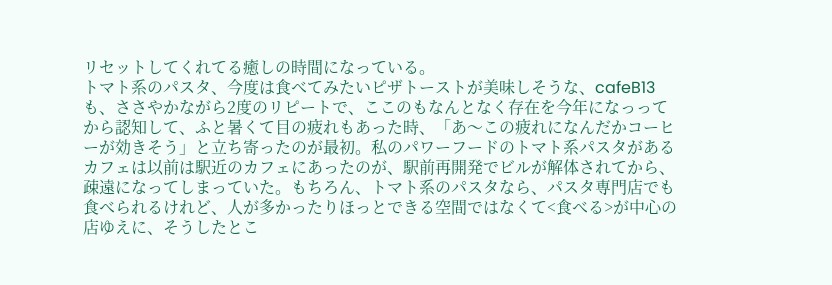リセットしてくれてる癒しの時間になっている。
トマト系のパスタ、今度は食べてみたいピザトーストが美味しそうな、cafeB13も、ささやかながら2度のリピートで、ここのもなんとなく存在を今年になっってから認知して、ふと暑くて目の疲れもあった時、「あ〜この疲れになんだかコーヒーが効きそう」と立ち寄ったのが最初。私のパワーフードのトマト系パスタがあるカフェは以前は駅近のカフェにあったのが、駅前再開発でビルが解体されてから、疎遠になってしまっていた。もちろん、トマト系のパスタなら、パスタ専門店でも食べられるけれど、人が多かったりほっとできる空間ではなくて<食べる>が中心の店ゆえに、そうしたとこ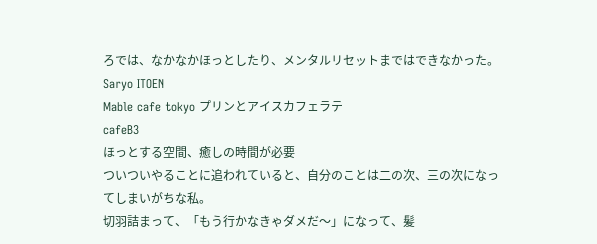ろでは、なかなかほっとしたり、メンタルリセットまではできなかった。
Saryo ITOEN
Mable cafe tokyo プリンとアイスカフェラテ
cafeB3
ほっとする空間、癒しの時間が必要
ついついやることに追われていると、自分のことは二の次、三の次になってしまいがちな私。
切羽詰まって、「もう行かなきゃダメだ〜」になって、髪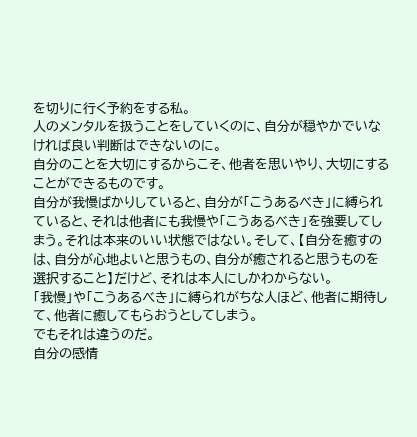を切りに行く予約をする私。
人のメンタルを扱うことをしていくのに、自分が穏やかでいなければ良い判断はできないのに。
自分のことを大切にするからこそ、他者を思いやり、大切にすることができるものです。
自分が我慢ばかりしていると、自分が「こうあるべき」に縛られていると、それは他者にも我慢や「こうあるべき」を強要してしまう。それは本来のいい状態ではない。そして、【自分を癒すのは、自分が心地よいと思うもの、自分が癒されると思うものを選択すること】だけど、それは本人にしかわからない。
「我慢」や「こうあるべき」に縛られがちな人ほど、他者に期待して、他者に癒してもらおうとしてしまう。
でもそれは違うのだ。
自分の感情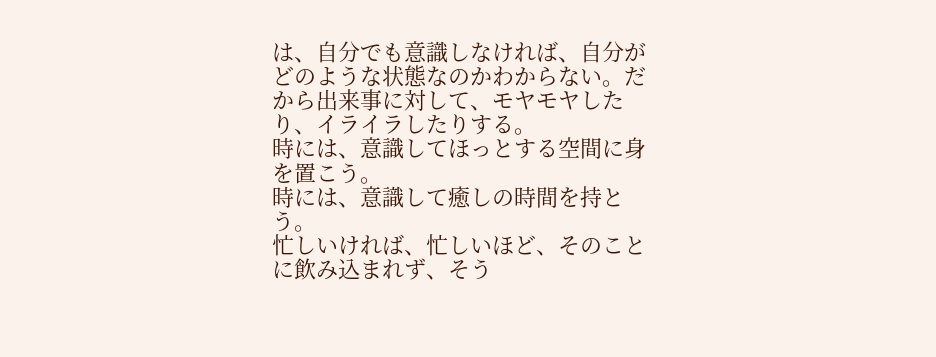は、自分でも意識しなければ、自分がどのような状態なのかわからない。だから出来事に対して、モヤモヤしたり、イライラしたりする。
時には、意識してほっとする空間に身を置こう。
時には、意識して癒しの時間を持とう。
忙しいければ、忙しいほど、そのことに飲み込まれず、そう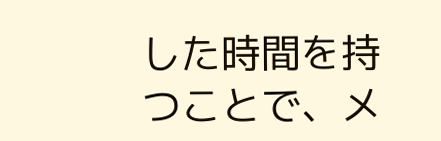した時間を持つことで、メ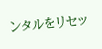ンタルをリセッ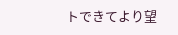トできてより望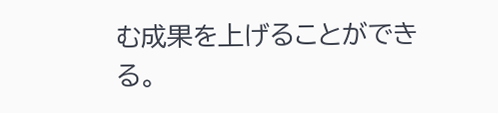む成果を上げることができる。